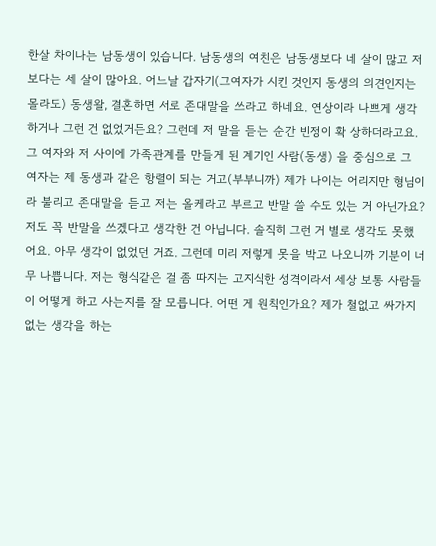한살 차이나는 남동생이 있습니다. 남동생의 여친은 남동생보다 네 살이 많고 저보다는 세 살이 많아요. 어느날 갑자기(그여자가 시킨 것인지 동생의 의견인지는 몰라도) 동생왈, 결혼하면 서로 존대말을 쓰라고 하네요. 연상이라 나쁘게 생각하거나 그런 건 없었거든요? 그런데 저 말을 듣는 순간 빈정이 확 상하더라고요. 그 여자와 저 사이에 가족관계를 만들게 된 계기인 사람(동생) 을 중심으로 그 여자는 제 동생과 같은 항렬이 되는 거고(부부니까) 제가 나이는 어리지만 형님이라 불리고 존대말을 듣고 저는 올케라고 부르고 반말 쓸 수도 있는 거 아닌가요? 저도 꼭 반말을 쓰겠다고 생각한 건 아닙니다. 솔직히 그런 거 별로 생각도 못했어요. 아무 생각이 없었던 거죠. 그런데 미리 저렇게 못을 박고 나오니까 기분이 너무 나쁩니다. 저는 형식같은 걸 좀 따지는 고지식한 성격이라서 세상 보통 사람들이 어떻게 하고 사는지를 잘 모릅니다. 어떤 게 원칙인가요? 제가 철없고 싸가지 없는 생각을 하는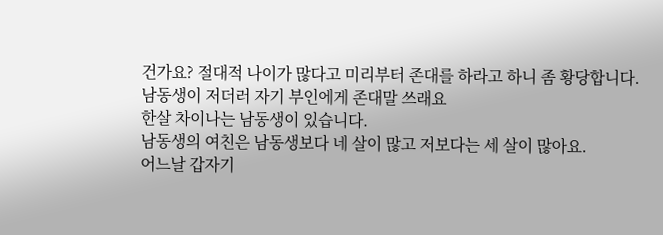건가요? 절대적 나이가 많다고 미리부터 존대를 하라고 하니 좀 황당합니다.
남동생이 저더러 자기 부인에게 존대말 쓰래요
한살 차이나는 남동생이 있습니다.
남동생의 여친은 남동생보다 네 살이 많고 저보다는 세 살이 많아요.
어느날 갑자기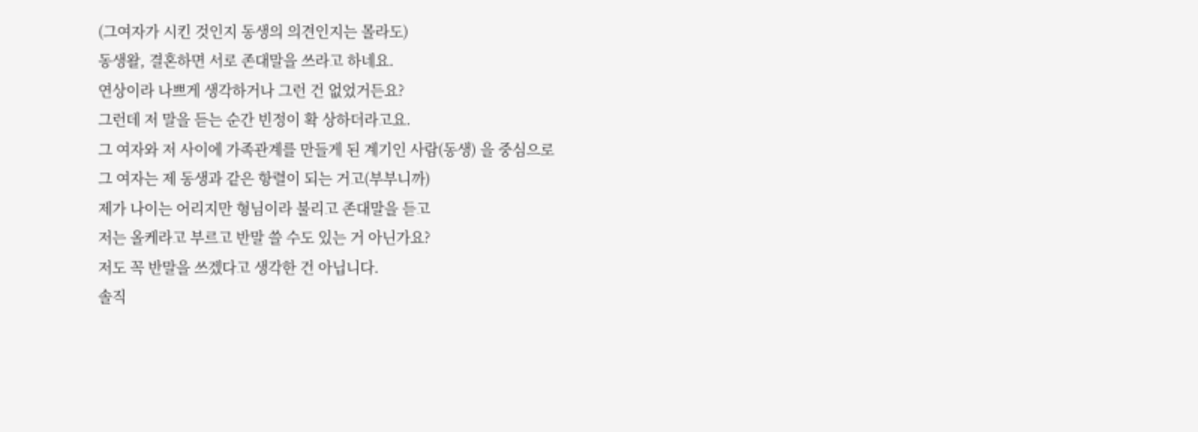(그여자가 시킨 것인지 동생의 의견인지는 몰라도)
동생왈, 결혼하면 서로 존대말을 쓰라고 하네요.
연상이라 나쁘게 생각하거나 그런 건 없었거든요?
그런데 저 말을 듣는 순간 빈정이 확 상하더라고요.
그 여자와 저 사이에 가족관계를 만들게 된 계기인 사람(동생) 을 중심으로
그 여자는 제 동생과 같은 항렬이 되는 거고(부부니까)
제가 나이는 어리지만 형님이라 불리고 존대말을 듣고
저는 올케라고 부르고 반말 쓸 수도 있는 거 아닌가요?
저도 꼭 반말을 쓰겠다고 생각한 건 아닙니다.
솔직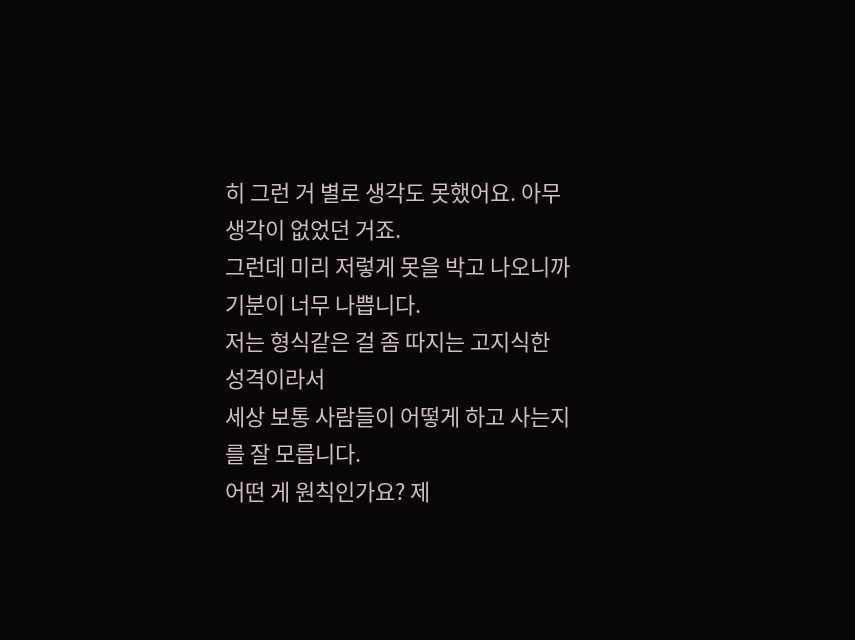히 그런 거 별로 생각도 못했어요. 아무 생각이 없었던 거죠.
그런데 미리 저렇게 못을 박고 나오니까 기분이 너무 나쁩니다.
저는 형식같은 걸 좀 따지는 고지식한 성격이라서
세상 보통 사람들이 어떻게 하고 사는지를 잘 모릅니다.
어떤 게 원칙인가요? 제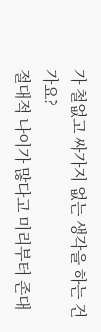가 철없고 싸가지 없는 생각을 하는 건가요?
절대적 나이가 많다고 미리부터 존대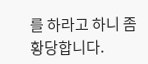를 하라고 하니 좀 황당합니다.